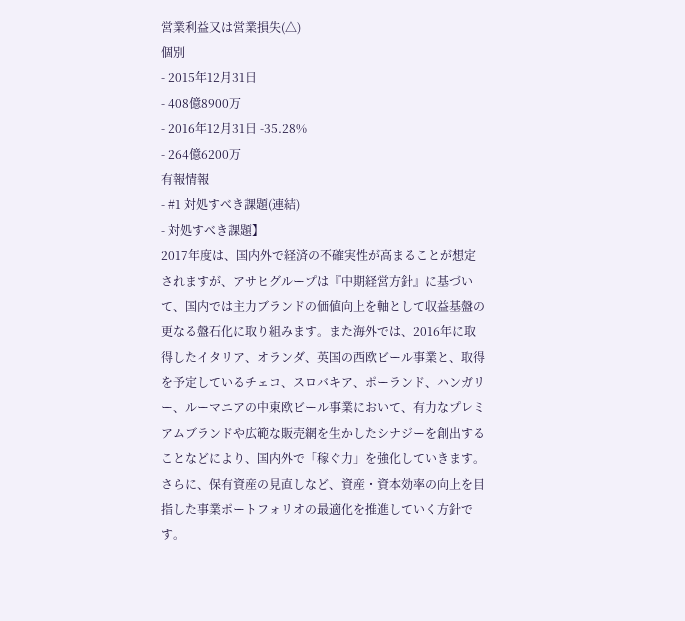営業利益又は営業損失(△)
個別
- 2015年12月31日
- 408億8900万
- 2016年12月31日 -35.28%
- 264億6200万
有報情報
- #1 対処すべき課題(連結)
- 対処すべき課題】
2017年度は、国内外で経済の不確実性が高まることが想定されますが、アサヒグループは『中期経営方針』に基づいて、国内では主力ブランドの価値向上を軸として収益基盤の更なる盤石化に取り組みます。また海外では、2016年に取得したイタリア、オランダ、英国の西欧ビール事業と、取得を予定しているチェコ、スロバキア、ポーランド、ハンガリー、ルーマニアの中東欧ビール事業において、有力なプレミアムブランドや広範な販売網を生かしたシナジーを創出することなどにより、国内外で「稼ぐ力」を強化していきます。さらに、保有資産の見直しなど、資産・資本効率の向上を目指した事業ポートフォリオの最適化を推進していく方針です。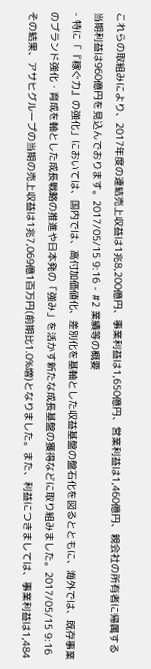これらの取組みにより、2017年度の連結売上収益は1兆8,200億円、事業利益は1,650億円、営業利益は1,460億円、親会社の所有者に帰属する当期利益は960億円を見込んでおります。2017/05/15 9:16 - #2 業績等の概要
- 特に「『稼ぐ力』の強化」においては、国内では、高付加価値化、差別化を基軸とした収益基盤の盤石化を図るとともに、海外では、既存事業のブランド強化・育成を軸とした成長戦略の推進や日本発の「強み」を活かす新たな成長基盤の獲得などに取り組みました。2017/05/15 9:16
その結果、アサヒグループの当期の売上収益は1兆7,069億1百万円(前期比1.0%増)となりました。また、利益につきましては、事業利益は1,484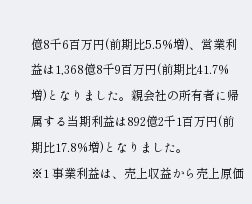億8千6百万円(前期比5.5%増)、営業利益は1,368億8千9百万円(前期比41.7%増)となりました。親会社の所有者に帰属する当期利益は892億2千1百万円(前期比17.8%増)となりました。
※1 事業利益は、売上収益から売上原価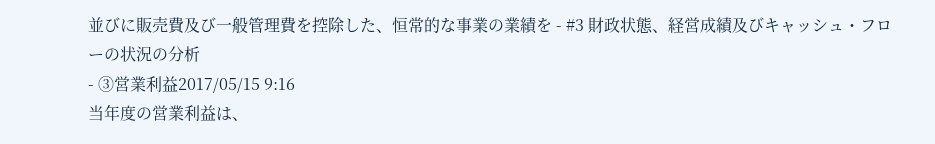並びに販売費及び一般管理費を控除した、恒常的な事業の業績を - #3 財政状態、経営成績及びキャッシュ・フローの状況の分析
- ③営業利益2017/05/15 9:16
当年度の営業利益は、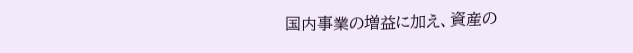国内事業の増益に加え、資産の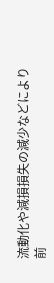流動化や減損損失の減少などにより前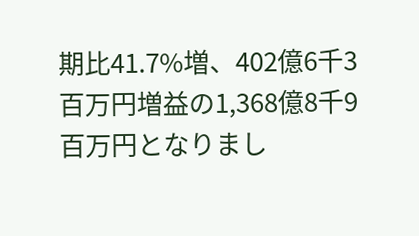期比41.7%増、402億6千3百万円増益の1,368億8千9百万円となりまし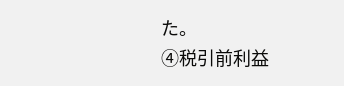た。
④税引前利益